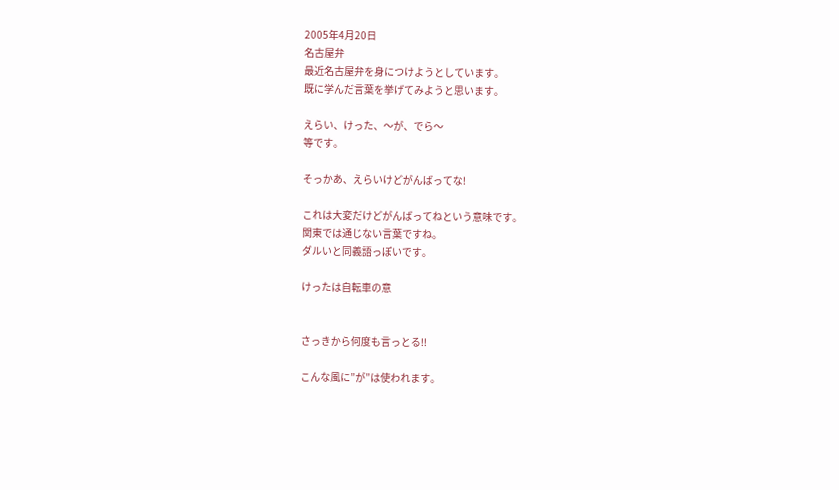2005年4月20日
名古屋弁
最近名古屋弁を身につけようとしています。
既に学んだ言葉を挙げてみようと思います。

えらい、けった、〜が、でら〜
等です。

そっかあ、えらいけどがんばってな!

これは大変だけどがんばってねという意味です。
関東では通じない言葉ですね。
ダルいと同義語っぽいです。

けったは自転車の意


さっきから何度も言っとる!!

こんな風に”が”は使われます。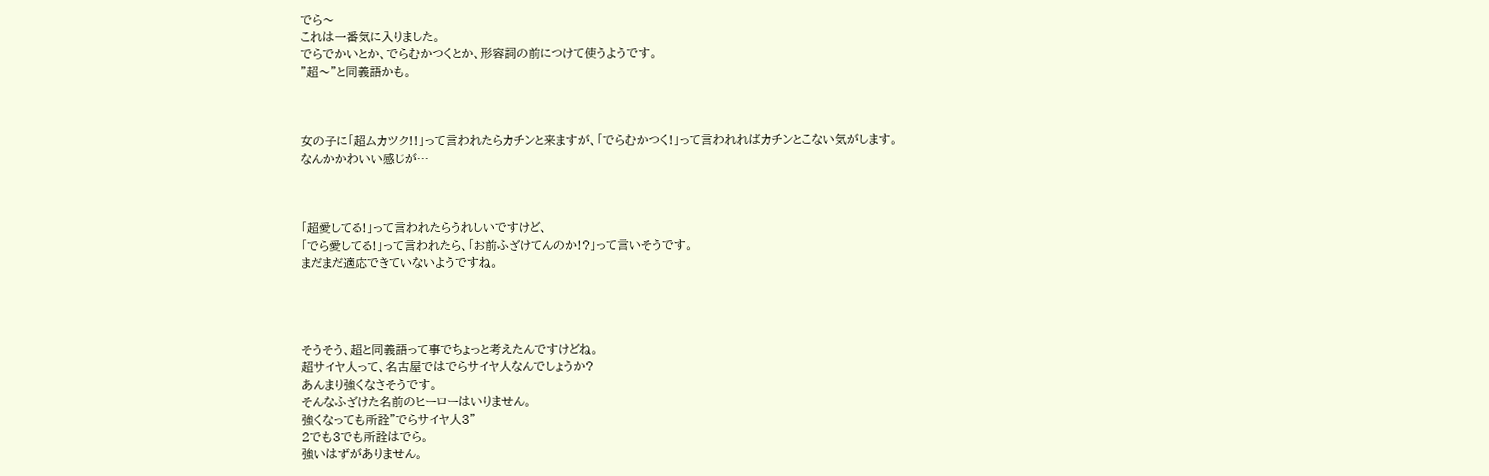でら〜
これは一番気に入りました。
でらでかいとか、でらむかつくとか、形容詞の前につけて使うようです。
”超〜”と同義語かも。



女の子に「超ムカツク!!」って言われたらカチンと来ますが、「でらむかつく!」って言われればカチンとこない気がします。
なんかかわいい感じが…



「超愛してる!」って言われたらうれしいですけど、
「でら愛してる!」って言われたら、「お前ふざけてんのか!?」って言いそうです。
まだまだ適応できていないようですね。




そうそう、超と同義語って事でちょっと考えたんですけどね。
超サイヤ人って、名古屋ではでらサイヤ人なんでしょうか?
あんまり強くなさそうです。
そんなふざけた名前のヒーローはいりません。
強くなっても所詮”でらサイヤ人3”
2でも3でも所詮はでら。
強いはずがありません。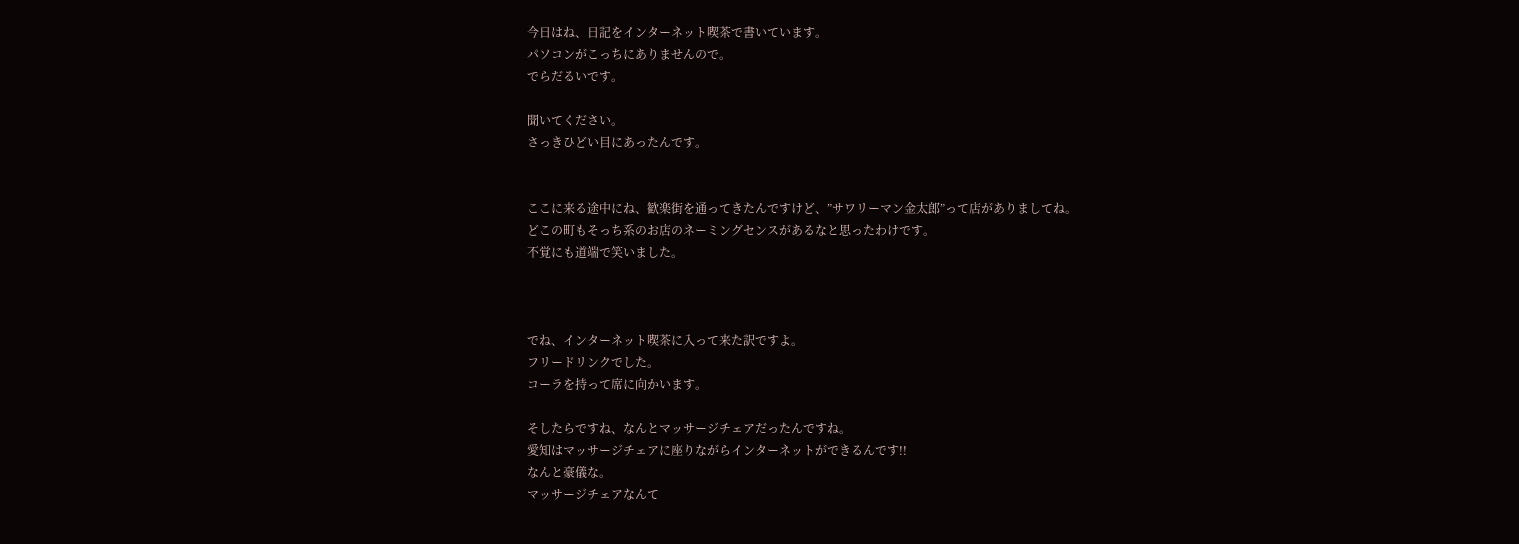今日はね、日記をインターネット喫茶で書いています。
パソコンがこっちにありませんので。
でらだるいです。

聞いてください。
さっきひどい目にあったんです。


ここに来る途中にね、歓楽街を通ってきたんですけど、”サワリーマン金太郎”って店がありましてね。
どこの町もそっち系のお店のネーミングセンスがあるなと思ったわけです。
不覚にも道端で笑いました。



でね、インターネット喫茶に入って来た訳ですよ。
フリードリンクでした。
コーラを持って席に向かいます。

そしたらですね、なんとマッサージチェアだったんですね。
愛知はマッサージチェアに座りながらインターネットができるんです!!
なんと豪儀な。
マッサージチェアなんて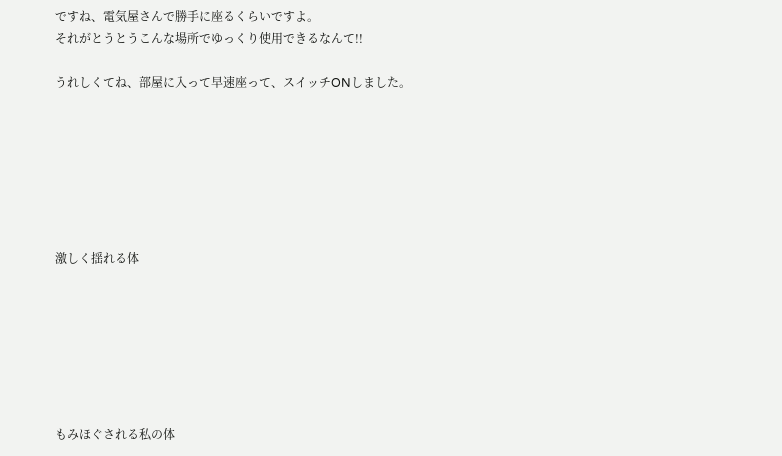ですね、電気屋さんで勝手に座るくらいですよ。
それがとうとうこんな場所でゆっくり使用できるなんて!!

うれしくてね、部屋に入って早速座って、スイッチONしました。







激しく揺れる体







もみほぐされる私の体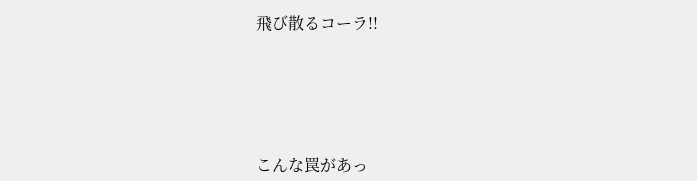飛び散るコーラ!!





こんな罠があっ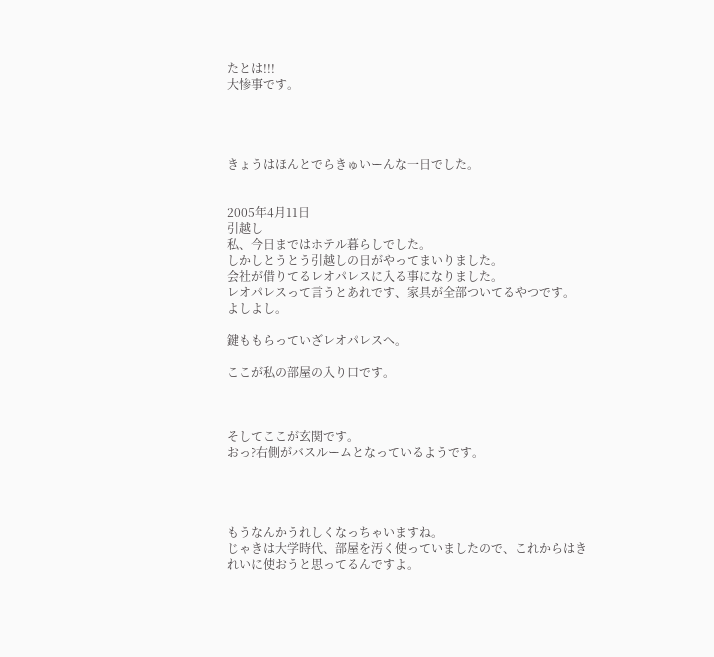たとは!!!
大惨事です。




きょうはほんとでらきゅいーんな一日でした。


2005年4月11日
引越し
私、今日まではホテル暮らしでした。
しかしとうとう引越しの日がやってまいりました。
会社が借りてるレオパレスに入る事になりました。
レオパレスって言うとあれです、家具が全部ついてるやつです。
よしよし。

鍵ももらっていざレオパレスへ。

ここが私の部屋の入り口です。



そしてここが玄関です。
おっ?右側がバスルームとなっているようです。




もうなんかうれしくなっちゃいますね。
じゃきは大学時代、部屋を汚く使っていましたので、これからはきれいに使おうと思ってるんですよ。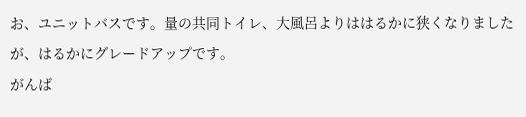お、ユニットバスです。量の共同トイレ、大風呂よりははるかに狭くなりましたが、はるかにグレードアップです。
がんば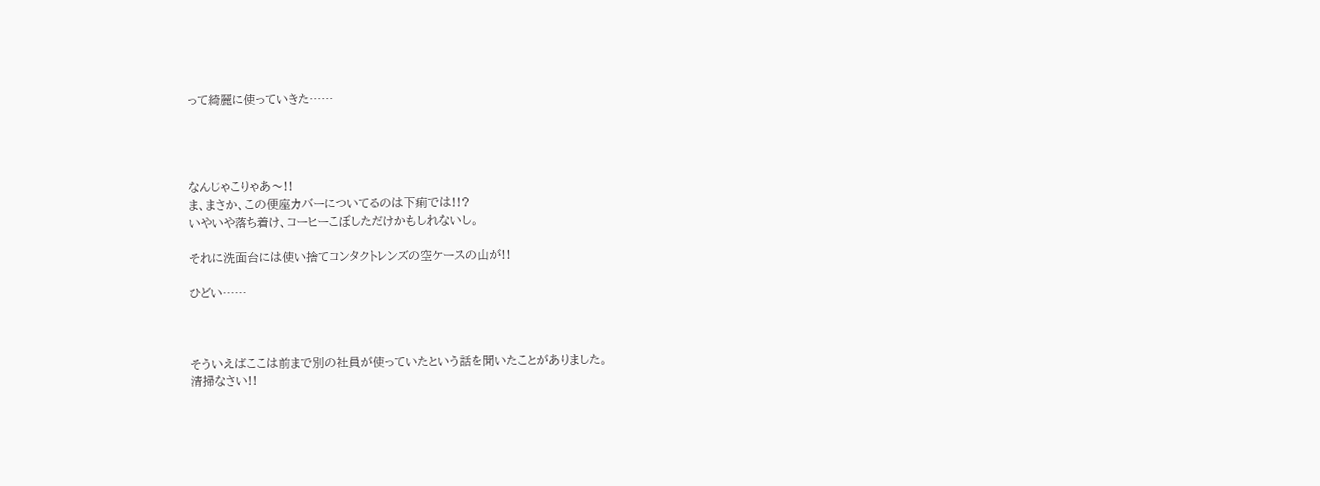って綺麗に使っていきた……




なんじゃこりゃあ〜!!
ま、まさか、この便座カバーについてるのは下痢では!!?
いやいや落ち着け、コーヒーこぼしただけかもしれないし。

それに洗面台には使い捨てコンタクトレンズの空ケースの山が!!

ひどい……



そういえばここは前まで別の社員が使っていたという話を聞いたことがありました。
清掃なさい!!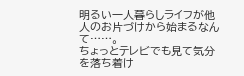明るい一人暮らしライフが他人のお片づけから始まるなんて……。
ちょっとテレビでも見て気分を落ち着け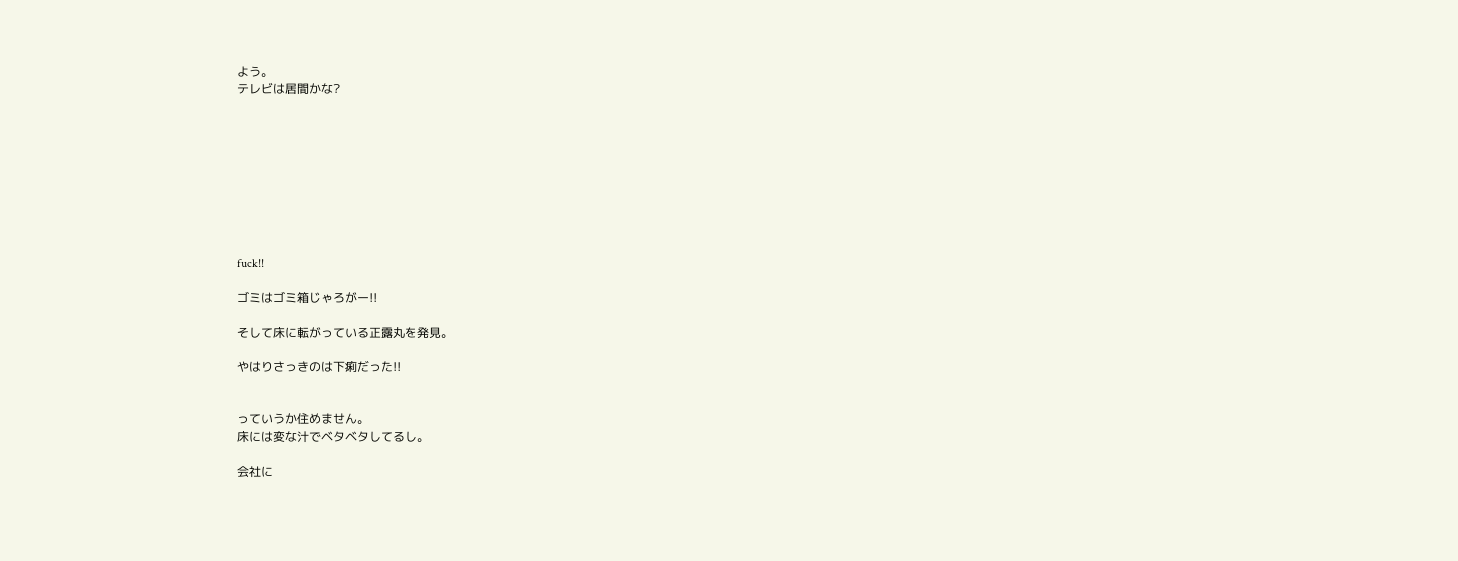よう。
テレビは居間かな?









fuck!!

ゴミはゴミ箱じゃろがー!!

そして床に転がっている正露丸を発見。

やはりさっきのは下痢だった!!


っていうか住めません。
床には変な汁でベタベタしてるし。

会社に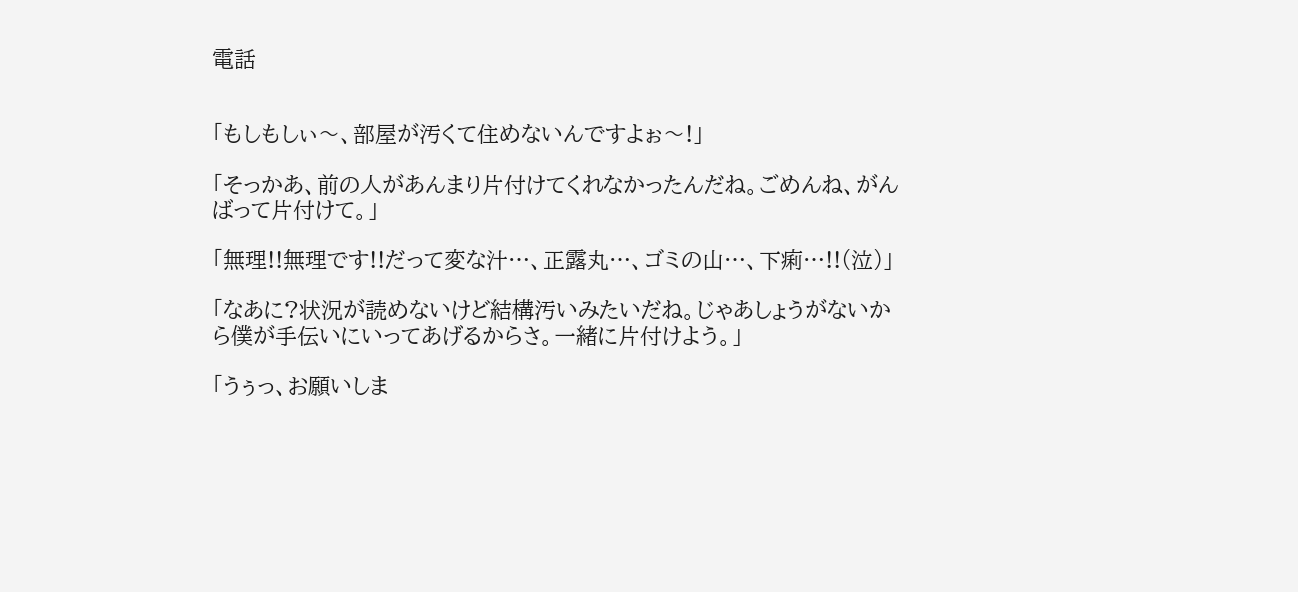電話


「もしもしぃ〜、部屋が汚くて住めないんですよぉ〜!」

「そっかあ、前の人があんまり片付けてくれなかったんだね。ごめんね、がんばって片付けて。」

「無理!!無理です!!だって変な汁…、正露丸…、ゴミの山…、下痢…!!(泣)」

「なあに?状況が読めないけど結構汚いみたいだね。じゃあしょうがないから僕が手伝いにいってあげるからさ。一緒に片付けよう。」

「うぅっ、お願いしま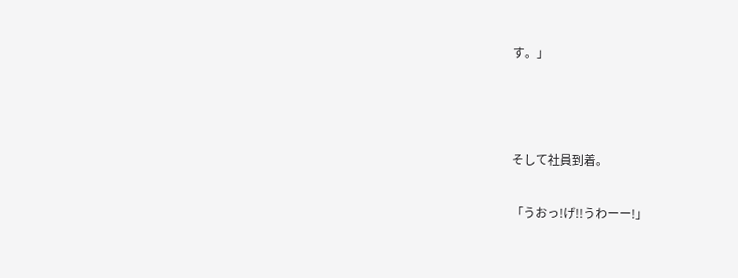す。」



そして社員到着。

「うおっ!げ!!うわーー!」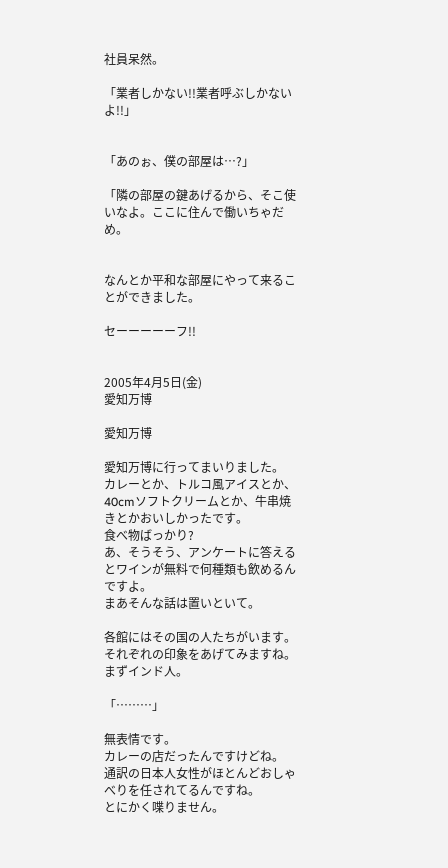社員呆然。

「業者しかない!!業者呼ぶしかないよ!!」


「あのぉ、僕の部屋は…?」

「隣の部屋の鍵あげるから、そこ使いなよ。ここに住んで働いちゃだめ。


なんとか平和な部屋にやって来ることができました。

セーーーーーフ!!


2005年4月5日(金)
愛知万博

愛知万博

愛知万博に行ってまいりました。
カレーとか、トルコ風アイスとか、40cmソフトクリームとか、牛串焼きとかおいしかったです。
食べ物ばっかり?
あ、そうそう、アンケートに答えるとワインが無料で何種類も飲めるんですよ。
まあそんな話は置いといて。

各館にはその国の人たちがいます。
それぞれの印象をあげてみますね。
まずインド人。

「………」

無表情です。
カレーの店だったんですけどね。
通訳の日本人女性がほとんどおしゃべりを任されてるんですね。
とにかく喋りません。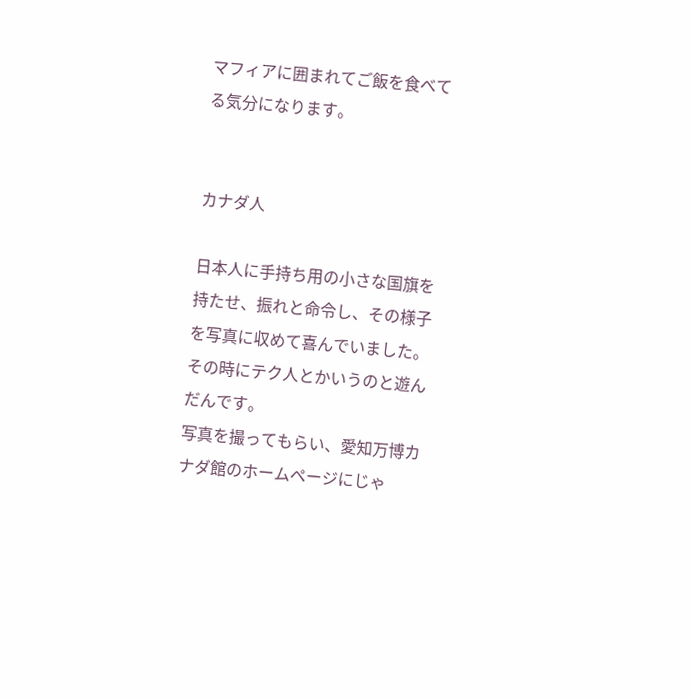マフィアに囲まれてご飯を食べてる気分になります。


カナダ人

日本人に手持ち用の小さな国旗を持たせ、振れと命令し、その様子を写真に収めて喜んでいました。
その時にテク人とかいうのと遊んだんです。
写真を撮ってもらい、愛知万博カナダ館のホームページにじゃ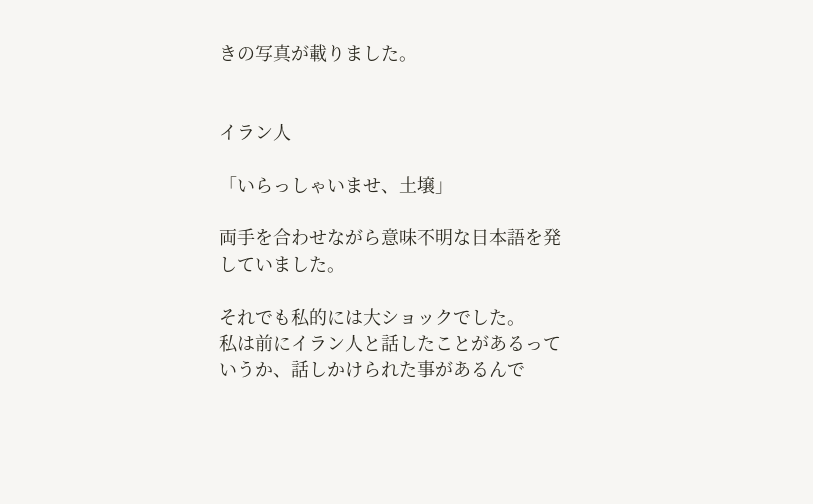きの写真が載りました。


イラン人

「いらっしゃいませ、土壌」

両手を合わせながら意味不明な日本語を発していました。

それでも私的には大ショックでした。
私は前にイラン人と話したことがあるっていうか、話しかけられた事があるんで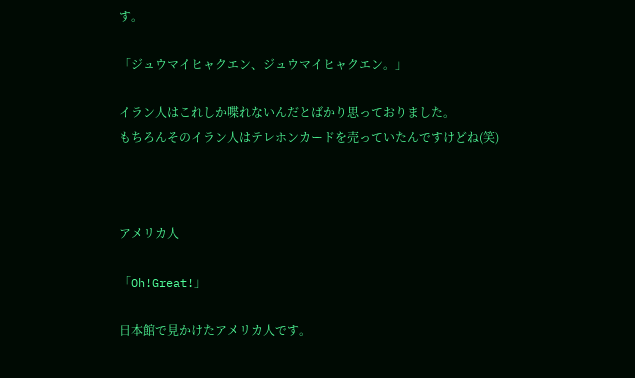す。

「ジュウマイヒャクエン、ジュウマイヒャクエン。」

イラン人はこれしか喋れないんだとばかり思っておりました。
もちろんそのイラン人はテレホンカードを売っていたんですけどね(笑)



アメリカ人

「Oh!Great!」

日本館で見かけたアメリカ人です。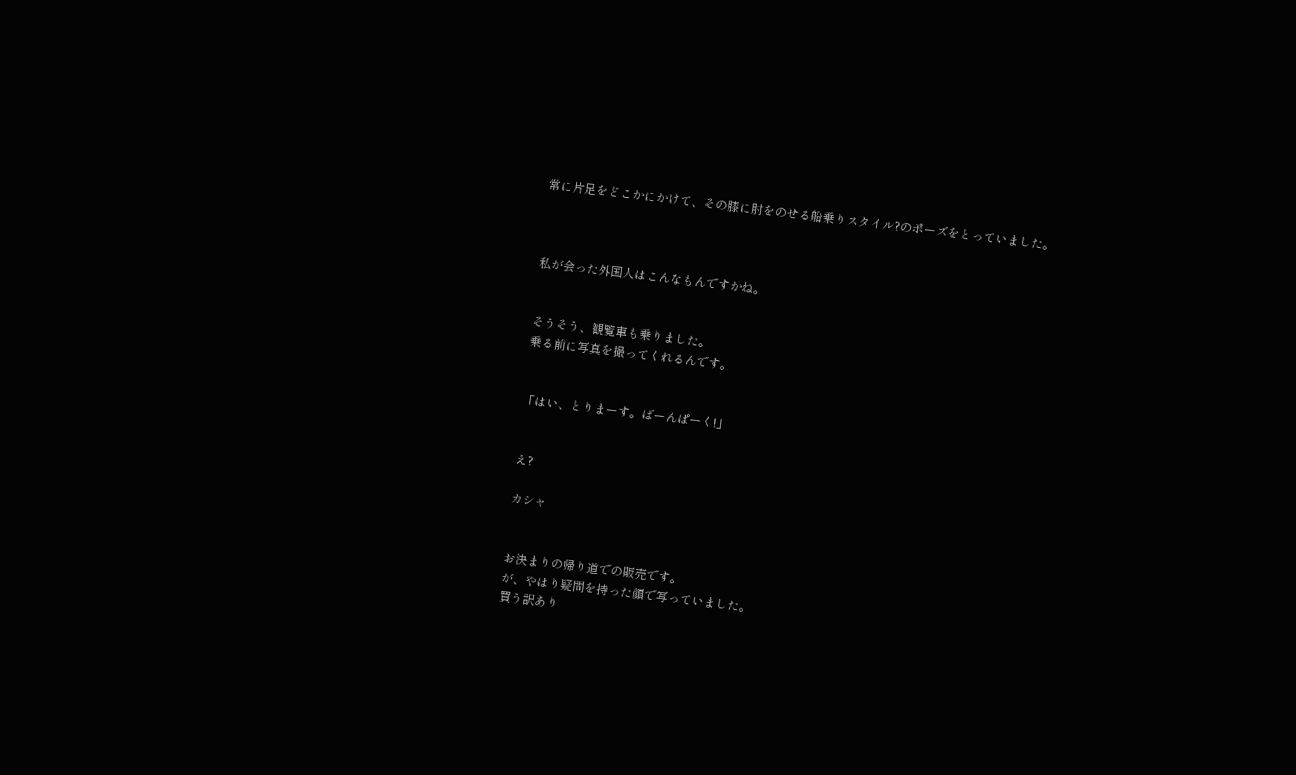常に片足をどこかにかけて、その膝に肘をのせる船乗りスタイル?のポーズをとっていました。



私が会った外国人はこんなもんですかね。


そうそう、観覧車も乗りました。
乗る前に写真を撮ってくれるんです。


「はい、とりまーす。ばーんぱーく!」


え?

カシャ


お決まりの帰り道での販売です。
が、やはり疑問を持った顔で写っていました。
買う訳あり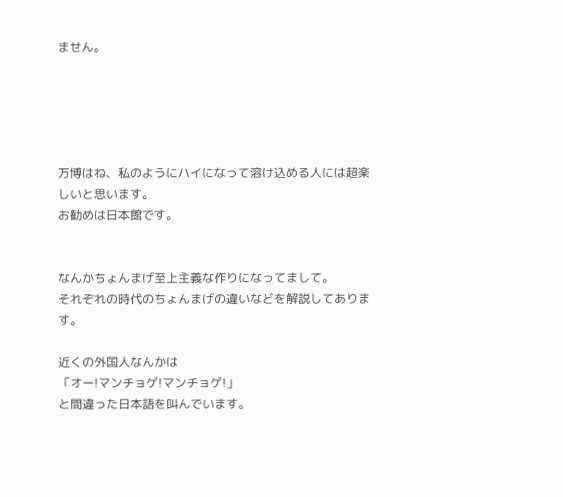ません。





万博はね、私のようにハイになって溶け込める人には超楽しいと思います。
お勧めは日本館です。


なんかちょんまげ至上主義な作りになってまして。
それぞれの時代のちょんまげの違いなどを解説してあります。

近くの外国人なんかは
「オー!マンチョゲ!マンチョゲ!」
と間違った日本語を叫んでいます。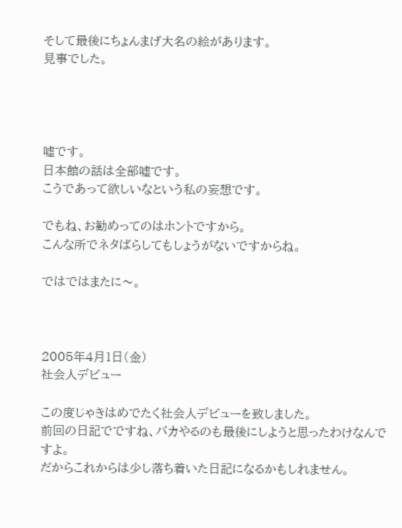そして最後にちょんまげ大名の絵があります。
見事でした。




嘘です。
日本館の話は全部嘘です。
こうであって欲しいなという私の妄想です。

でもね、お勧めってのはホントですから。
こんな所でネタばらしてもしょうがないですからね。

ではではまたに〜。



2005年4月1日(金)
社会人デビュー

この度じゃきはめでたく社会人デビューを致しました。
前回の日記でですね、バカやるのも最後にしようと思ったわけなんですよ。
だからこれからは少し落ち着いた日記になるかもしれません。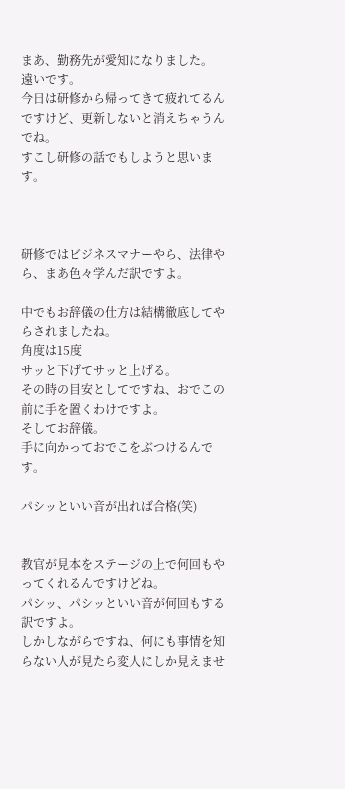まあ、勤務先が愛知になりました。
遠いです。
今日は研修から帰ってきて疲れてるんですけど、更新しないと消えちゃうんでね。
すこし研修の話でもしようと思います。



研修ではビジネスマナーやら、法律やら、まあ色々学んだ訳ですよ。

中でもお辞儀の仕方は結構徹底してやらされましたね。
角度は15度
サッと下げてサッと上げる。
その時の目安としてですね、おでこの前に手を置くわけですよ。
そしてお辞儀。
手に向かっておでこをぶつけるんです。

パシッといい音が出れば合格(笑)


教官が見本をステージの上で何回もやってくれるんですけどね。
パシッ、パシッといい音が何回もする訳ですよ。
しかしながらですね、何にも事情を知らない人が見たら変人にしか見えませ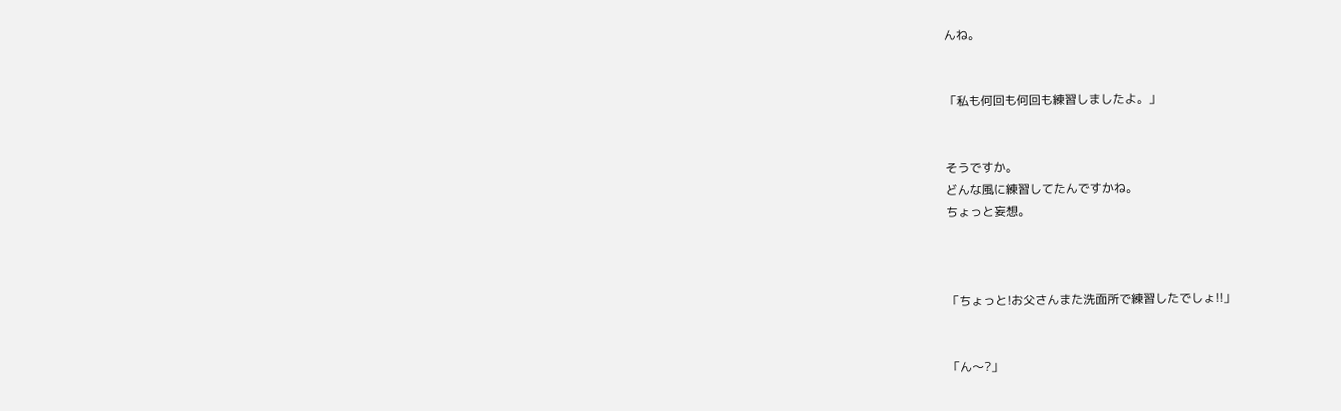んね。


「私も何回も何回も練習しましたよ。」


そうですか。
どんな風に練習してたんですかね。
ちょっと妄想。



「ちょっと!お父さんまた洗面所で練習したでしょ!!」


「ん〜?」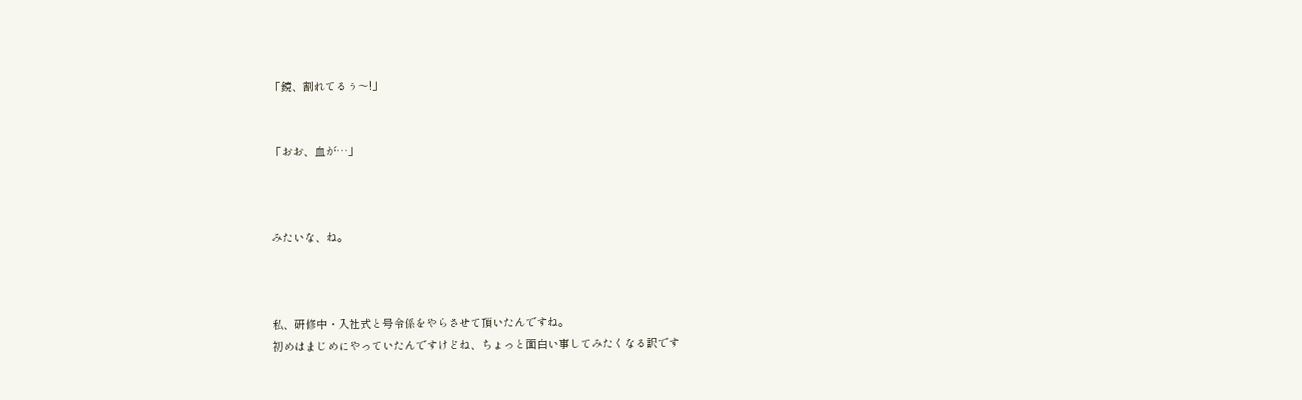「鏡、割れてるぅ〜!」


「おお、血が…」



みたいな、ね。



私、研修中・入社式と号令係をやらさせて頂いたんですね。
初めはまじめにやっていたんですけどね、ちょっと面白い事してみたくなる訳です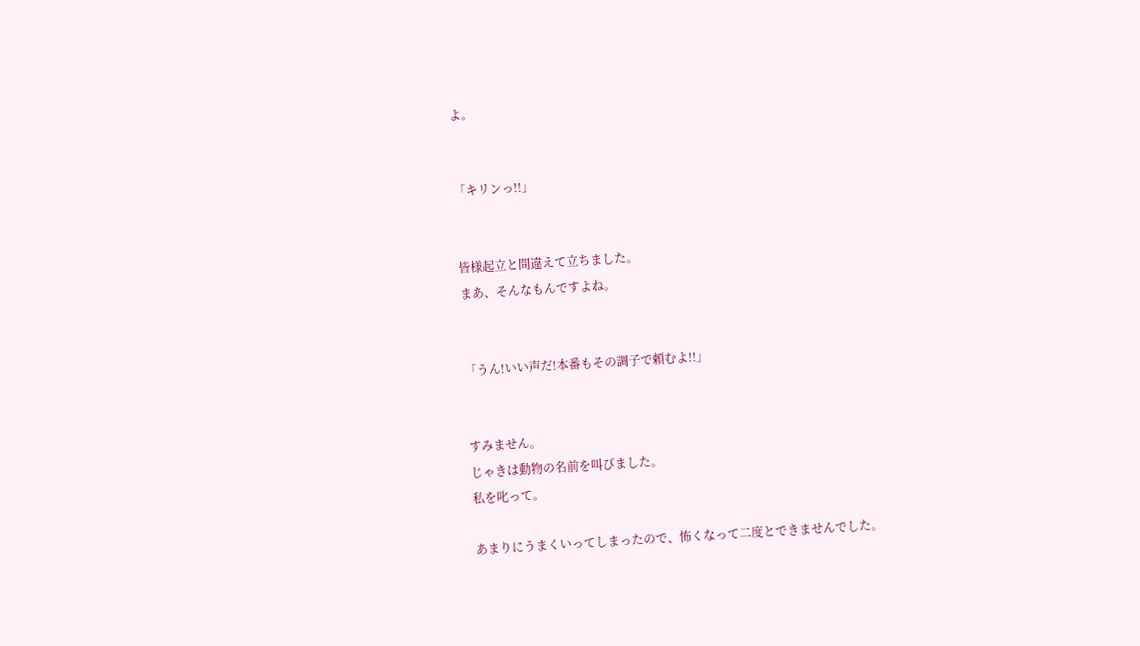よ。


「キリンっ!!」


皆様起立と間違えて立ちました。
まあ、そんなもんですよね。


「うん!いい声だ!本番もその調子で頼むよ!!」


すみません。
じゃきは動物の名前を叫びました。
私を叱って。

あまりにうまくいってしまったので、怖くなって二度とできませんでした。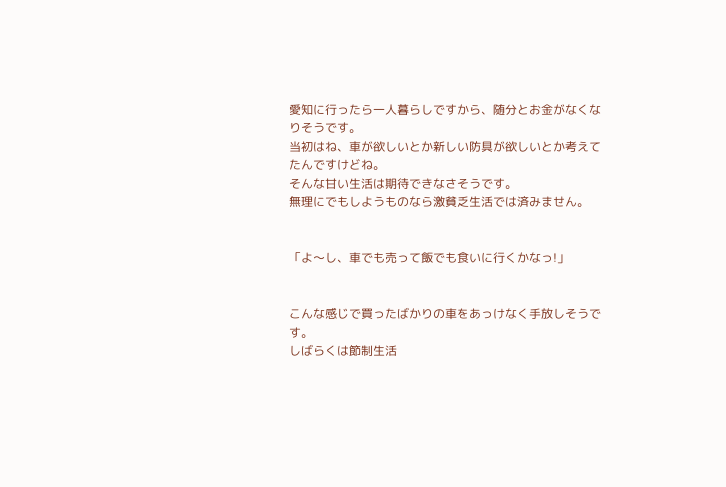愛知に行ったら一人暮らしですから、随分とお金がなくなりそうです。
当初はね、車が欲しいとか新しい防具が欲しいとか考えてたんですけどね。
そんな甘い生活は期待できなさそうです。
無理にでもしようものなら激貧乏生活では済みません。


「よ〜し、車でも売って飯でも食いに行くかなっ!」


こんな感じで買ったばかりの車をあっけなく手放しそうです。
しばらくは節制生活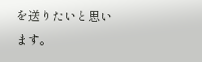を送りたいと思います。